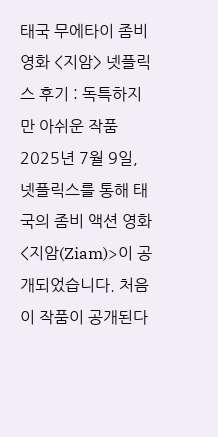태국 무에타이 좀비 영화 <지암> 넷플릭스 후기 : 독특하지만 아쉬운 작품 2025년 7월 9일, 넷플릭스를 통해 태국의 좀비 액션 영화 <지암(Ziam)>이 공개되었습니다. 처음 이 작품이 공개된다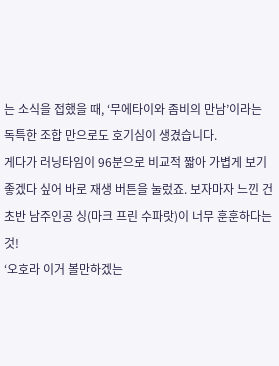는 소식을 접했을 때, ‘무에타이와 좀비의 만남’이라는 독특한 조합 만으로도 호기심이 생겼습니다.
게다가 러닝타임이 96분으로 비교적 짧아 가볍게 보기 좋겠다 싶어 바로 재생 버튼을 눌렀죠. 보자마자 느낀 건 초반 남주인공 싱(마크 프린 수파랏)이 너무 훈훈하다는 것!
‘오호라 이거 볼만하겠는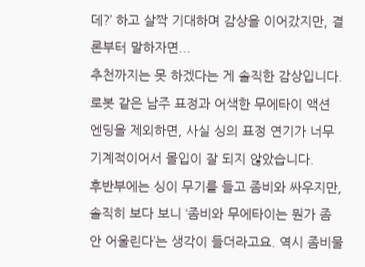데?’ 하고 살짝 기대하며 감상을 이어갔지만, 결론부터 말하자면...
추천까지는 못 하겠다는 게 솔직한 감상입니다. 로봇 같은 남주 표정과 어색한 무에타이 액션 엔딩을 제외하면, 사실 싱의 표정 연기가 너무 기계적이어서 몰입이 잘 되지 않았습니다.
후반부에는 싱이 무기를 들고 좀비와 싸우지만, 솔직히 보다 보니 ‘좀비와 무에타이는 뭔가 좀 안 어울린다’는 생각이 들더라고요. 역시 좀비물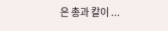은 총과 칼이 ...